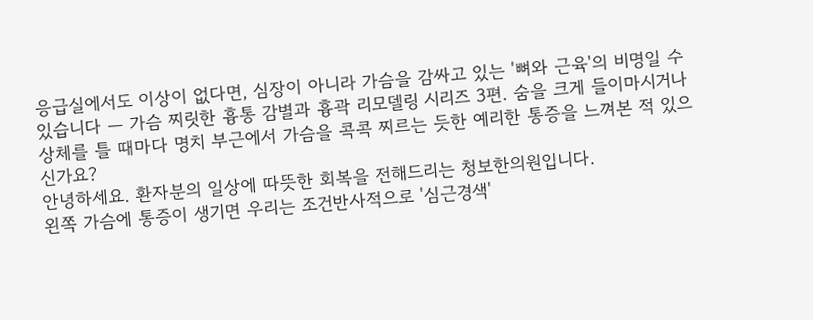응급실에서도 이상이 없다면, 심장이 아니라 가슴을 감싸고 있는 '뼈와 근육'의 비명일 수 있습니다 — 가슴 찌릿한 흉통 감별과 흉곽 리모델링 시리즈 3편. 숨을 크게 들이마시거나 상체를 틀 때마다 명치 부근에서 가슴을 콕콕 찌르는 듯한 예리한 통증을 느껴본 적 있으신가요?
안녕하세요. 환자분의 일상에 따뜻한 회복을 전해드리는 청보한의원입니다.
왼쪽 가슴에 통증이 생기면 우리는 조건반사적으로 '심근경색'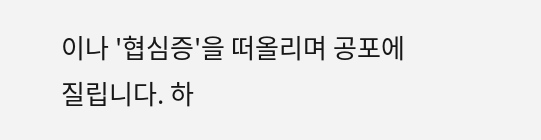이나 '협심증'을 떠올리며 공포에 질립니다. 하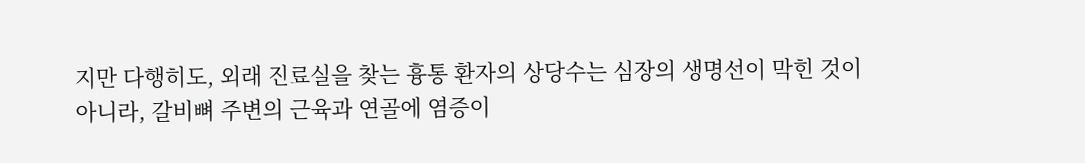지만 다행히도, 외래 진료실을 찾는 흉통 환자의 상당수는 심장의 생명선이 막힌 것이 아니라, 갈비뼈 주변의 근육과 연골에 염증이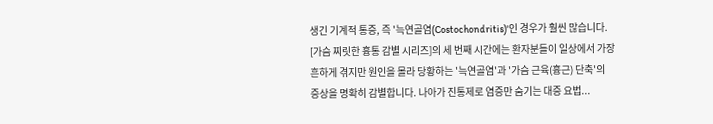생긴 기계적 통증, 즉 '늑연골염(Costochondritis)'인 경우가 훨씬 많습니다.
[가슴 찌릿한 흉통 감별 시리즈]의 세 번째 시간에는 환자분들이 일상에서 가장 흔하게 겪지만 원인을 몰라 당황하는 '늑연골염'과 '가슴 근육(흉근) 단축'의 증상을 명확히 감별합니다. 나아가 진통제로 염증만 숨기는 대증 요법...